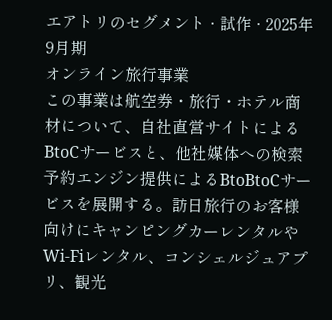エアトリのセグメント · 試作 · 2025年9月期
オンライン旅行事業
この事業は航空券・旅行・ホテル商材について、自社直営サイトによるBtoCサービスと、他社媒体への検索予約エンジン提供によるBtoBtoCサービスを展開する。訪日旅行のお客様向けにキャンピングカーレンタルやWi-Fiレンタル、コンシェルジュアプリ、観光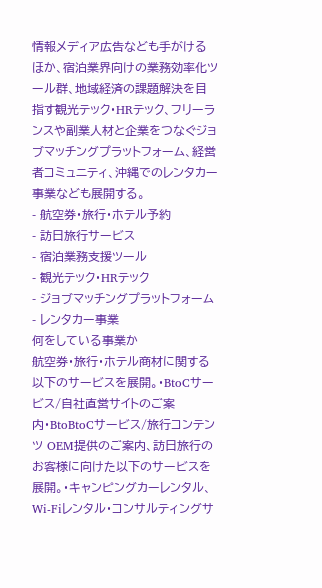情報メディア広告なども手がけるほか、宿泊業界向けの業務効率化ツール群、地域経済の課題解決を目指す観光テック・HRテック、フリーランスや副業人材と企業をつなぐジョブマッチングプラットフォーム、経営者コミュニティ、沖縄でのレンタカー事業なども展開する。
- 航空券・旅行・ホテル予約
- 訪日旅行サービス
- 宿泊業務支援ツール
- 観光テック・HRテック
- ジョブマッチングプラットフォーム
- レンタカー事業
何をしている事業か
航空券・旅行・ホテル商材に関する以下のサービスを展開。・BtoCサービス/自社直営サイトのご案内・BtoBtoCサービス/旅行コンテンツ OEM提供のご案内、訪日旅行のお客様に向けた以下のサービスを展開。・キャンピングカーレンタル、Wi-Fiレンタル・コンサルティングサ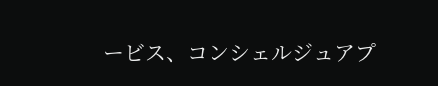ービス、コンシェルジュアプ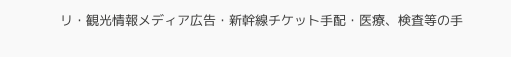リ・観光情報メディア広告・新幹線チケット手配・医療、検査等の手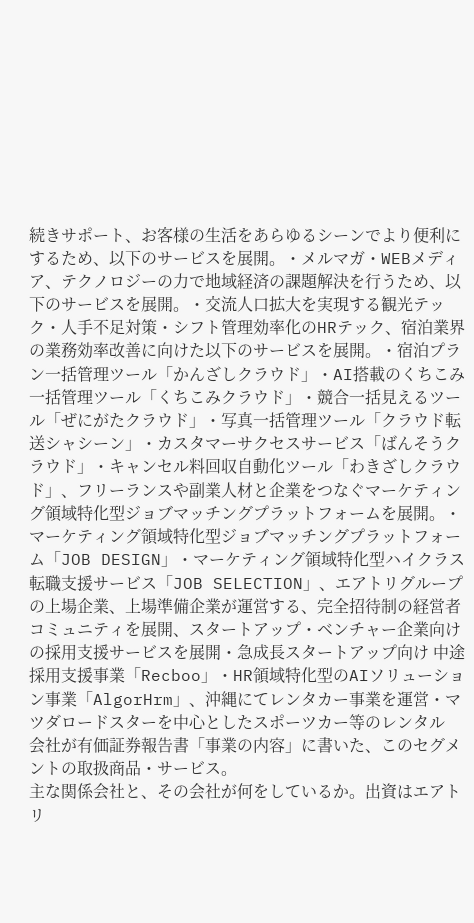続きサポート、お客様の生活をあらゆるシーンでより便利にするため、以下のサービスを展開。・メルマガ・WEBメディア、テクノロジーの力で地域経済の課題解決を行うため、以下のサービスを展開。・交流人口拡大を実現する観光テック・人手不足対策・シフト管理効率化のHRテック、宿泊業界の業務効率改善に向けた以下のサービスを展開。・宿泊プラン一括管理ツール「かんざしクラウド」・AI搭載のくちこみ一括管理ツール「くちこみクラウド」・競合一括見えるツール「ぜにがたクラウド」・写真一括管理ツール「クラウド転送シャシーン」・カスタマーサクセスサービス「ばんそうクラウド」・キャンセル料回収自動化ツール「わきざしクラウド」、フリーランスや副業人材と企業をつなぐマーケティング領域特化型ジョブマッチングプラットフォームを展開。・マーケティング領域特化型ジョブマッチングプラットフォーム「JOB DESIGN」・マーケティング領域特化型ハイクラス転職支援サービス「JOB SELECTION」、エアトリグループの上場企業、上場準備企業が運営する、完全招待制の経営者コミュニティを展開、スタートアップ・ベンチャー企業向けの採用支援サービスを展開・急成長スタートアップ向け 中途採用支援事業「Recboo」・HR領域特化型のAIソリューション事業「AlgorHrm」、沖縄にてレンタカー事業を運営・マツダロードスターを中心としたスポーツカー等のレンタル
会社が有価証券報告書「事業の内容」に書いた、このセグメントの取扱商品・サービス。
主な関係会社と、その会社が何をしているか。出資はエアトリ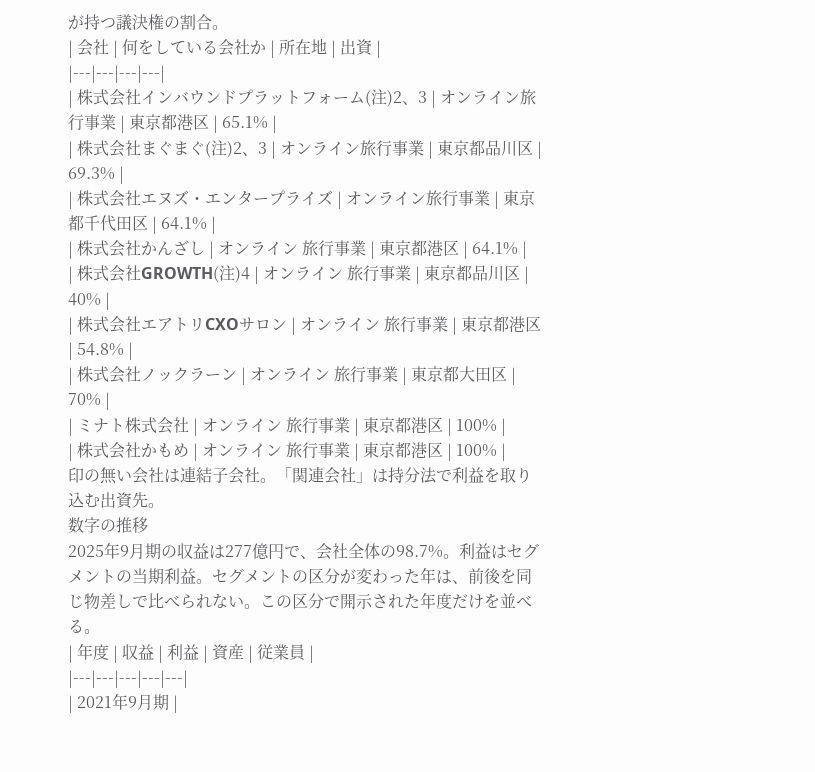が持つ議決権の割合。
| 会社 | 何をしている会社か | 所在地 | 出資 |
|---|---|---|---|
| 株式会社インバウンドプラットフォーム(注)2、3 | オンライン旅行事業 | 東京都港区 | 65.1% |
| 株式会社まぐまぐ(注)2、3 | オンライン旅行事業 | 東京都品川区 | 69.3% |
| 株式会社エヌズ・エンタープライズ | オンライン旅行事業 | 東京都千代田区 | 64.1% |
| 株式会社かんざし | オンライン 旅行事業 | 東京都港区 | 64.1% |
| 株式会社GROWTH(注)4 | オンライン 旅行事業 | 東京都品川区 | 40% |
| 株式会社エアトリCXOサロン | オンライン 旅行事業 | 東京都港区 | 54.8% |
| 株式会社ノックラーン | オンライン 旅行事業 | 東京都大田区 | 70% |
| ミナト株式会社 | オンライン 旅行事業 | 東京都港区 | 100% |
| 株式会社かもめ | オンライン 旅行事業 | 東京都港区 | 100% |
印の無い会社は連結子会社。「関連会社」は持分法で利益を取り込む出資先。
数字の推移
2025年9月期の収益は277億円で、会社全体の98.7%。利益はセグメントの当期利益。セグメントの区分が変わった年は、前後を同じ物差しで比べられない。この区分で開示された年度だけを並べる。
| 年度 | 収益 | 利益 | 資産 | 従業員 |
|---|---|---|---|---|
| 2021年9月期 |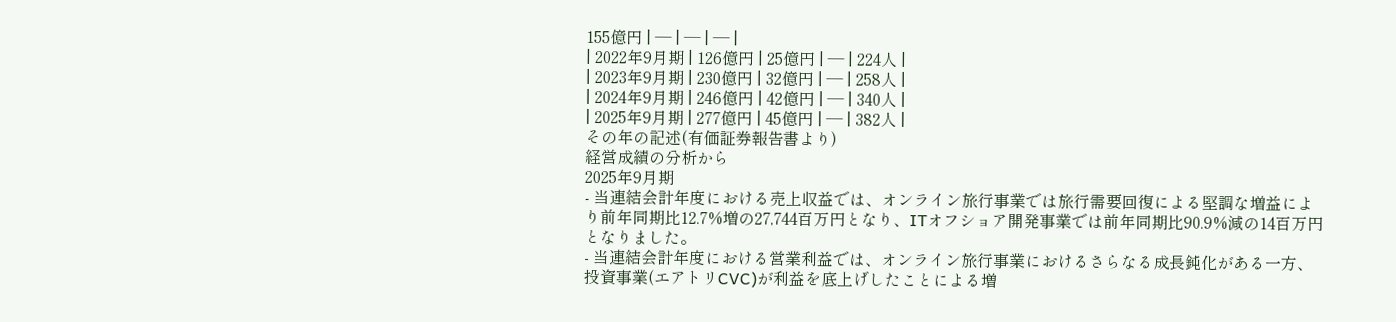155億円 | — | — | — |
| 2022年9月期 | 126億円 | 25億円 | — | 224人 |
| 2023年9月期 | 230億円 | 32億円 | — | 258人 |
| 2024年9月期 | 246億円 | 42億円 | — | 340人 |
| 2025年9月期 | 277億円 | 45億円 | — | 382人 |
その年の記述(有価証券報告書より)
経営成績の分析から
2025年9月期
- 当連結会計年度における売上収益では、オンライン旅行事業では旅行需要回復による堅調な増益により前年同期比12.7%増の27,744百万円となり、ITオフショア開発事業では前年同期比90.9%減の14百万円となりました。
- 当連結会計年度における営業利益では、オンライン旅行事業におけるさらなる成長鈍化がある一方、投資事業(エアトリCVC)が利益を底上げしたことによる増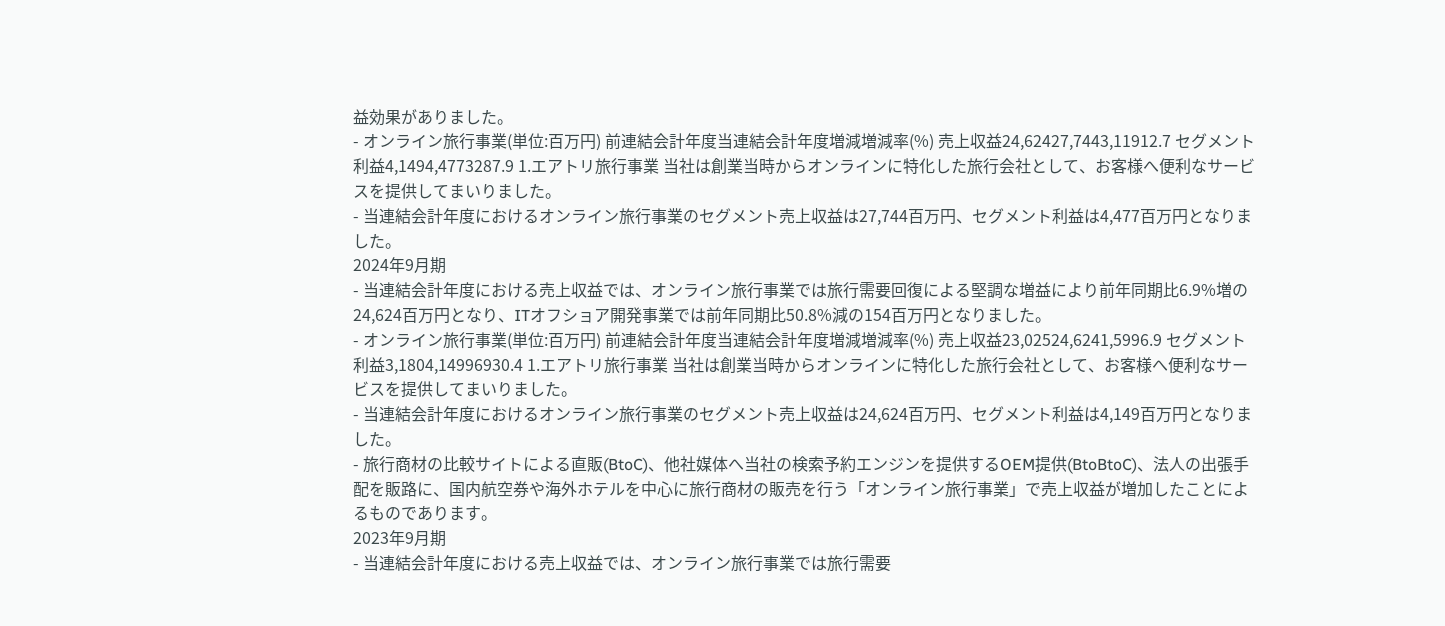益効果がありました。
- オンライン旅行事業(単位:百万円) 前連結会計年度当連結会計年度増減増減率(%) 売上収益24,62427,7443,11912.7 セグメント利益4,1494,4773287.9 1.エアトリ旅行事業 当社は創業当時からオンラインに特化した旅行会社として、お客様へ便利なサービスを提供してまいりました。
- 当連結会計年度におけるオンライン旅行事業のセグメント売上収益は27,744百万円、セグメント利益は4,477百万円となりました。
2024年9月期
- 当連結会計年度における売上収益では、オンライン旅行事業では旅行需要回復による堅調な増益により前年同期比6.9%増の24,624百万円となり、ITオフショア開発事業では前年同期比50.8%減の154百万円となりました。
- オンライン旅行事業(単位:百万円) 前連結会計年度当連結会計年度増減増減率(%) 売上収益23,02524,6241,5996.9 セグメント利益3,1804,14996930.4 1.エアトリ旅行事業 当社は創業当時からオンラインに特化した旅行会社として、お客様へ便利なサービスを提供してまいりました。
- 当連結会計年度におけるオンライン旅行事業のセグメント売上収益は24,624百万円、セグメント利益は4,149百万円となりました。
- 旅行商材の比較サイトによる直販(BtoC)、他社媒体へ当社の検索予約エンジンを提供するOEM提供(BtoBtoC)、法人の出張手配を販路に、国内航空券や海外ホテルを中心に旅行商材の販売を行う「オンライン旅行事業」で売上収益が増加したことによるものであります。
2023年9月期
- 当連結会計年度における売上収益では、オンライン旅行事業では旅行需要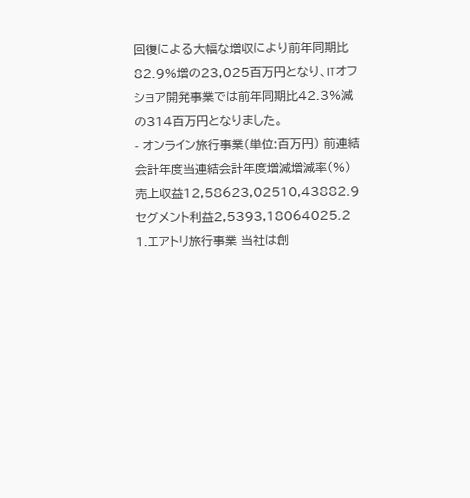回復による大幅な増収により前年同期比82.9%増の23,025百万円となり、ITオフショア開発事業では前年同期比42.3%減の314百万円となりました。
- オンライン旅行事業(単位:百万円) 前連結会計年度当連結会計年度増減増減率(%) 売上収益12,58623,02510,43882.9 セグメント利益2,5393,18064025.2 1.エアトリ旅行事業 当社は創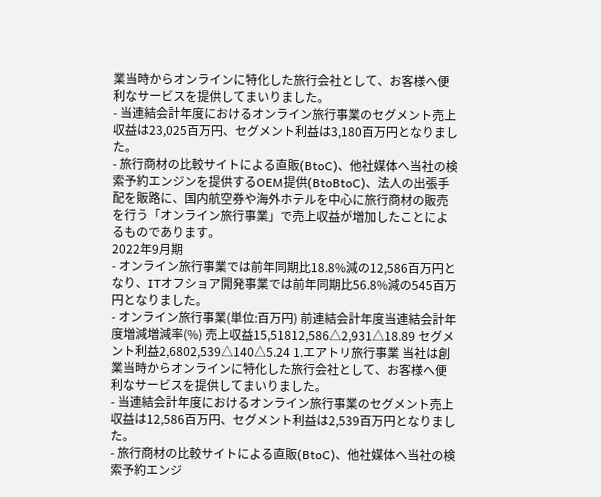業当時からオンラインに特化した旅行会社として、お客様へ便利なサービスを提供してまいりました。
- 当連結会計年度におけるオンライン旅行事業のセグメント売上収益は23,025百万円、セグメント利益は3,180百万円となりました。
- 旅行商材の比較サイトによる直販(BtoC)、他社媒体へ当社の検索予約エンジンを提供するOEM提供(BtoBtoC)、法人の出張手配を販路に、国内航空券や海外ホテルを中心に旅行商材の販売を行う「オンライン旅行事業」で売上収益が増加したことによるものであります。
2022年9月期
- オンライン旅行事業では前年同期比18.8%減の12,586百万円となり、ITオフショア開発事業では前年同期比56.8%減の545百万円となりました。
- オンライン旅行事業(単位:百万円) 前連結会計年度当連結会計年度増減増減率(%) 売上収益15,51812,586△2,931△18.89 セグメント利益2,6802,539△140△5.24 1.エアトリ旅行事業 当社は創業当時からオンラインに特化した旅行会社として、お客様へ便利なサービスを提供してまいりました。
- 当連結会計年度におけるオンライン旅行事業のセグメント売上収益は12,586百万円、セグメント利益は2,539百万円となりました。
- 旅行商材の比較サイトによる直販(BtoC)、他社媒体へ当社の検索予約エンジ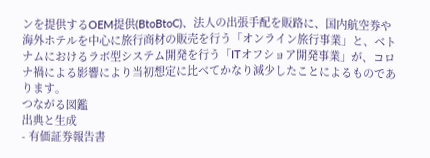ンを提供するOEM提供(BtoBtoC)、法人の出張手配を販路に、国内航空券や海外ホテルを中心に旅行商材の販売を行う「オンライン旅行事業」と、ベトナムにおけるラボ型システム開発を行う「ITオフショア開発事業」が、コロナ禍による影響により当初想定に比べてかなり減少したことによるものであります。
つながる図鑑
出典と生成
- 有価証券報告書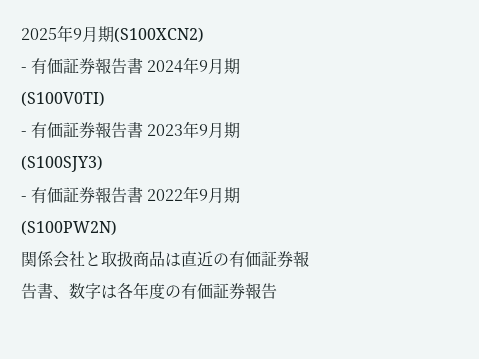2025年9月期(S100XCN2)
- 有価証券報告書 2024年9月期(S100V0TI)
- 有価証券報告書 2023年9月期(S100SJY3)
- 有価証券報告書 2022年9月期(S100PW2N)
関係会社と取扱商品は直近の有価証券報告書、数字は各年度の有価証券報告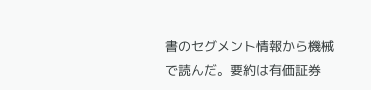書のセグメント情報から機械で読んだ。要約は有価証券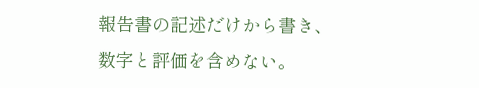報告書の記述だけから書き、数字と評価を含めない。